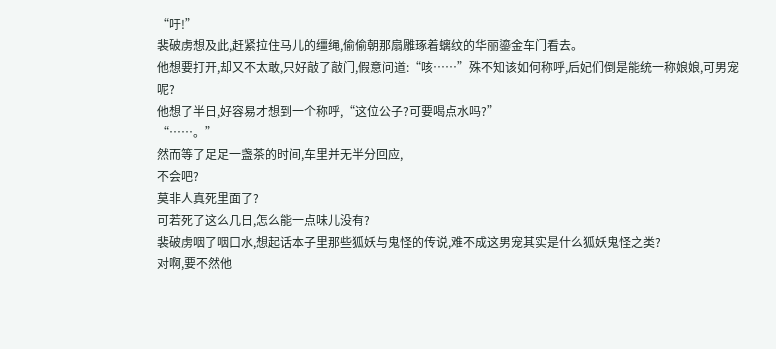“吁!”
裴破虏想及此,赶紧拉住马儿的缰绳,偷偷朝那扇雕琢着螭纹的华丽鎏金车门看去。
他想要打开,却又不太敢,只好敲了敲门,假意问道:“咳……”殊不知该如何称呼,后妃们倒是能统一称娘娘,可男宠呢?
他想了半日,好容易才想到一个称呼,“这位公子?可要喝点水吗?”
“……。”
然而等了足足一盏茶的时间,车里并无半分回应,
不会吧?
莫非人真死里面了?
可若死了这么几日,怎么能一点味儿没有?
裴破虏咽了咽口水,想起话本子里那些狐妖与鬼怪的传说,难不成这男宠其实是什么狐妖鬼怪之类?
对啊,要不然他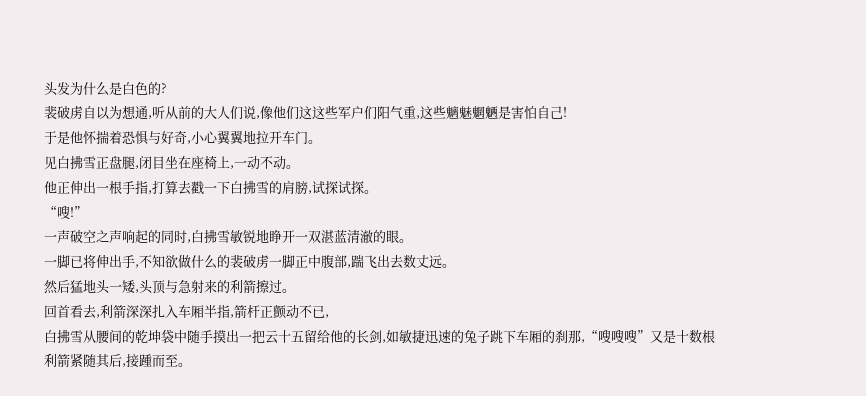头发为什么是白色的?
裴破虏自以为想通,听从前的大人们说,像他们这这些军户们阳气重,这些魑魅魍魉是害怕自己!
于是他怀揣着恐惧与好奇,小心翼翼地拉开车门。
见白拂雪正盘腿,闭目坐在座椅上,一动不动。
他正伸出一根手指,打算去戳一下白拂雪的肩膀,试探试探。
“嗖!”
一声破空之声响起的同时,白拂雪敏锐地睁开一双湛蓝清澈的眼。
一脚已将伸出手,不知欲做什么的裴破虏一脚正中腹部,踹飞出去数丈远。
然后猛地头一矮,头顶与急射来的利箭擦过。
回首看去,利箭深深扎入车厢半指,箭杆正颤动不已,
白拂雪从腰间的乾坤袋中随手摸出一把云十五留给他的长剑,如敏捷迅速的兔子跳下车厢的刹那,“嗖嗖嗖”又是十数根利箭紧随其后,接踵而至。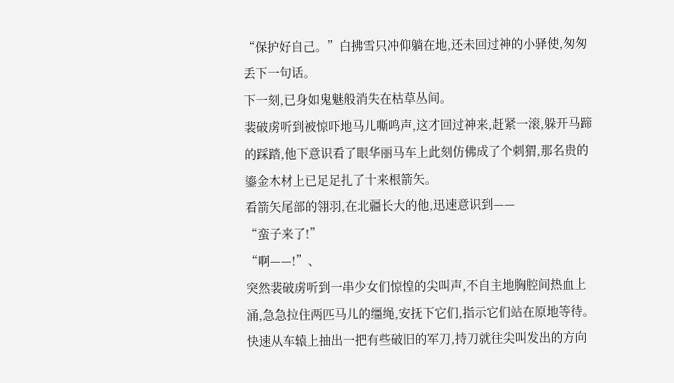“保护好自己。”白拂雪只冲仰躺在地,还未回过神的小驿使,匆匆丢下一句话。
下一刻,已身如鬼魅般消失在枯草丛间。
裴破虏听到被惊吓地马儿嘶鸣声,这才回过神来,赶紧一滚,躲开马蹄的踩踏,他下意识看了眼华丽马车上此刻仿佛成了个刺猬,那名贵的鎏金木材上已足足扎了十来根箭矢。
看箭矢尾部的翎羽,在北疆长大的他,迅速意识到——
“蛮子来了!”
“啊——!”、
突然裴破虏听到一串少女们惊惶的尖叫声,不自主地胸腔间热血上涌,急急拉住两匹马儿的缰绳,安抚下它们,指示它们站在原地等待。
快速从车辕上抽出一把有些破旧的军刀,持刀就往尖叫发出的方向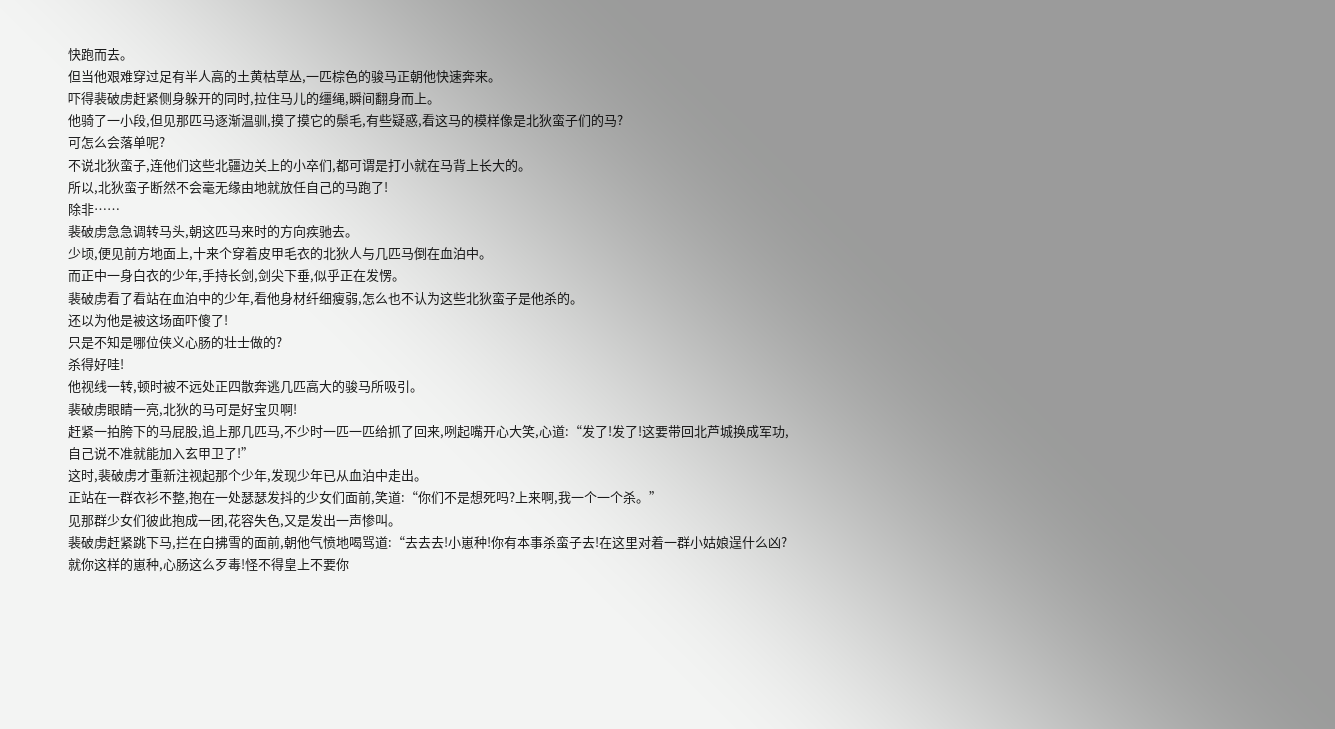快跑而去。
但当他艰难穿过足有半人高的土黄枯草丛,一匹棕色的骏马正朝他快速奔来。
吓得裴破虏赶紧侧身躲开的同时,拉住马儿的缰绳,瞬间翻身而上。
他骑了一小段,但见那匹马逐渐温驯,摸了摸它的鬃毛,有些疑惑,看这马的模样像是北狄蛮子们的马?
可怎么会落单呢?
不说北狄蛮子,连他们这些北疆边关上的小卒们,都可谓是打小就在马背上长大的。
所以,北狄蛮子断然不会毫无缘由地就放任自己的马跑了!
除非……
裴破虏急急调转马头,朝这匹马来时的方向疾驰去。
少顷,便见前方地面上,十来个穿着皮甲毛衣的北狄人与几匹马倒在血泊中。
而正中一身白衣的少年,手持长剑,剑尖下垂,似乎正在发愣。
裴破虏看了看站在血泊中的少年,看他身材纤细瘦弱,怎么也不认为这些北狄蛮子是他杀的。
还以为他是被这场面吓傻了!
只是不知是哪位侠义心肠的壮士做的?
杀得好哇!
他视线一转,顿时被不远处正四散奔逃几匹高大的骏马所吸引。
裴破虏眼睛一亮,北狄的马可是好宝贝啊!
赶紧一拍胯下的马屁股,追上那几匹马,不少时一匹一匹给抓了回来,咧起嘴开心大笑,心道:“发了!发了!这要带回北芦城换成军功,自己说不准就能加入玄甲卫了!”
这时,裴破虏才重新注视起那个少年,发现少年已从血泊中走出。
正站在一群衣衫不整,抱在一处瑟瑟发抖的少女们面前,笑道:“你们不是想死吗?上来啊,我一个一个杀。”
见那群少女们彼此抱成一团,花容失色,又是发出一声惨叫。
裴破虏赶紧跳下马,拦在白拂雪的面前,朝他气愤地喝骂道:“去去去!小崽种!你有本事杀蛮子去!在这里对着一群小姑娘逞什么凶?就你这样的崽种,心肠这么歹毒!怪不得皇上不要你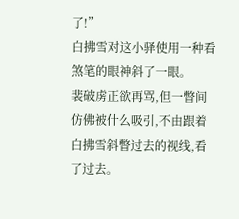了!”
白拂雪对这小驿使用一种看煞笔的眼神斜了一眼。
裴破虏正欲再骂,但一瞥间仿佛被什么吸引,不由跟着白拂雪斜瞥过去的视线,看了过去。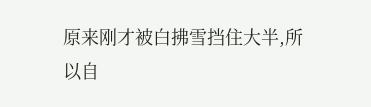原来刚才被白拂雪挡住大半,所以自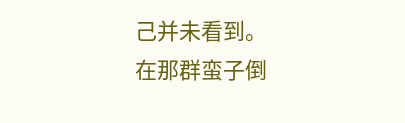己并未看到。
在那群蛮子倒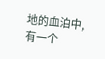地的血泊中,有一个